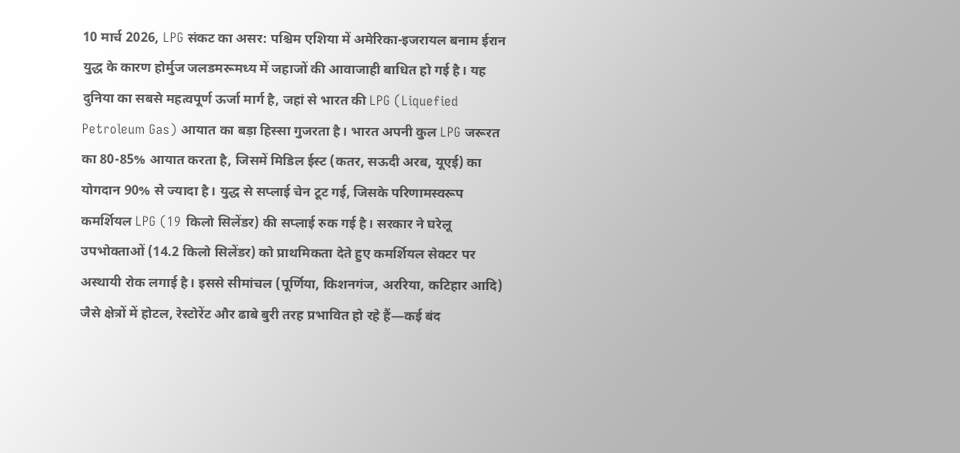10 मार्च 2026, LPG संकट का असर: पश्चिम एशिया में अमेरिका-इजरायल बनाम ईरान युद्ध के कारण होर्मुज जलडमरूमध्य में जहाजों की आवाजाही बाधित हो गई है। यह दुनिया का सबसे महत्वपूर्ण ऊर्जा मार्ग है, जहां से भारत की LPG (Liquefied Petroleum Gas) आयात का बड़ा हिस्सा गुजरता है। भारत अपनी कुल LPG जरूरत का 80-85% आयात करता है, जिसमें मिडिल ईस्ट (कतर, सऊदी अरब, यूएई) का योगदान 90% से ज्यादा है। युद्ध से सप्लाई चेन टूट गई, जिसके परिणामस्वरूप कमर्शियल LPG (19 किलो सिलेंडर) की सप्लाई रुक गई है। सरकार ने घरेलू उपभोक्ताओं (14.2 किलो सिलेंडर) को प्राथमिकता देते हुए कमर्शियल सेक्टर पर अस्थायी रोक लगाई है। इससे सीमांचल (पूर्णिया, किशनगंज, अररिया, कटिहार आदि) जैसे क्षेत्रों में होटल, रेस्टोरेंट और ढाबे बुरी तरह प्रभावित हो रहे हैं—कई बंद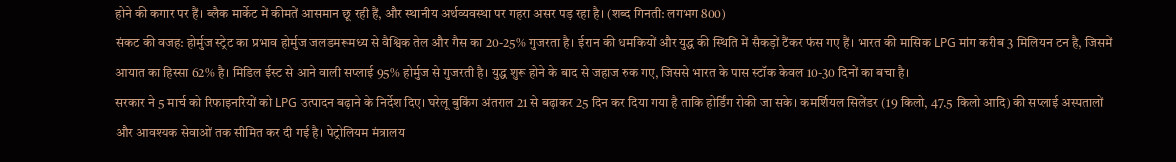होने की कगार पर हैं। ब्लैक मार्केट में कीमतें आसमान छू रही हैं, और स्थानीय अर्थव्यवस्था पर गहरा असर पड़ रहा है। (शब्द गिनती: लगभग 800)
संकट की वजह: होर्मुज स्ट्रेट का प्रभाव होर्मुज जलडमरूमध्य से वैश्विक तेल और गैस का 20-25% गुजरता है। ईरान की धमकियों और युद्ध की स्थिति में सैकड़ों टैंकर फंस गए हैं। भारत की मासिक LPG मांग करीब 3 मिलियन टन है, जिसमें आयात का हिस्सा 62% है। मिडिल ईस्ट से आने वाली सप्लाई 95% होर्मुज से गुजरती है। युद्ध शुरू होने के बाद से जहाज रुक गए, जिससे भारत के पास स्टॉक केवल 10-30 दिनों का बचा है।
सरकार ने 5 मार्च को रिफाइनरियों को LPG उत्पादन बढ़ाने के निर्देश दिए। घरेलू बुकिंग अंतराल 21 से बढ़ाकर 25 दिन कर दिया गया है ताकि होर्डिंग रोकी जा सके। कमर्शियल सिलेंडर (19 किलो, 47.5 किलो आदि) की सप्लाई अस्पतालों और आवश्यक सेवाओं तक सीमित कर दी गई है। पेट्रोलियम मंत्रालय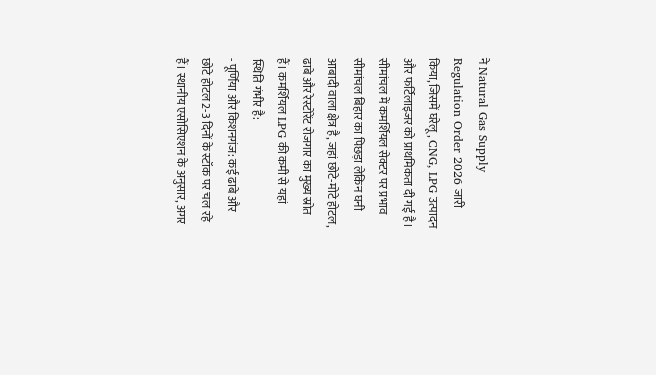ने Natural Gas Supply Regulation Order 2026 जारी किया, जिसमें घरेलू, CNG, LPG उत्पादन और फर्टिलाइजर को प्राथमिकता दी गई है।
सीमांचल में कमर्शियल सेक्टर पर प्रभाव सीमांचल बिहार का पिछड़ा लेकिन घनी आबादी वाला क्षेत्र है, जहां छोटे-मोटे होटल, ढाबे और रेस्टोरेंट रोजगार का मुख्य स्रोत हैं। कमर्शियल LPG की कमी से यहां स्थिति गंभीर है:
- पूर्णिया और किशनगंज: कई ढाबे और छोटे होटल 2-3 दिनों के स्टॉक पर चल रहे हैं। स्थानीय एसोसिएशन के अनुसार, अगर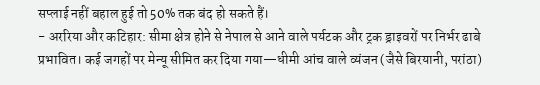सप्लाई नहीं बहाल हुई तो 50% तक बंद हो सकते हैं।
- अररिया और कटिहार: सीमा क्षेत्र होने से नेपाल से आने वाले पर्यटक और ट्रक ड्राइवरों पर निर्भर ढाबे प्रभावित। कई जगहों पर मेन्यू सीमित कर दिया गया—धीमी आंच वाले व्यंजन (जैसे बिरयानी, परांठा)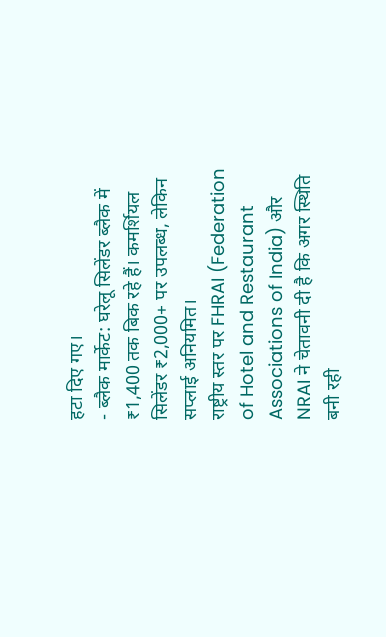हटा दिए गए।
- ब्लैक मार्केट: घरेलू सिलेंडर ब्लैक में ₹1,400 तक बिक रहे हैं। कमर्शियल सिलेंडर ₹2,000+ पर उपलब्ध, लेकिन सप्लाई अनियमित।
राष्ट्रीय स्तर पर FHRAI (Federation of Hotel and Restaurant Associations of India) और NRAI ने चेतावनी दी है कि अगर स्थिति बनी रही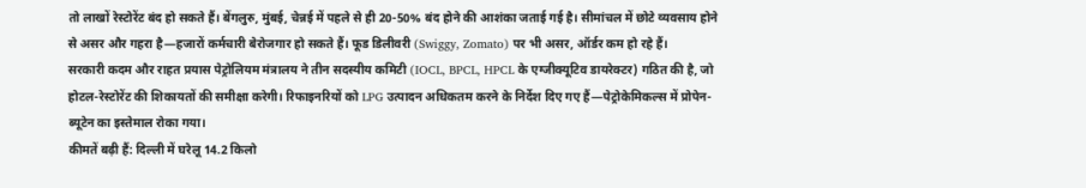तो लाखों रेस्टोरेंट बंद हो सकते हैं। बेंगलुरु, मुंबई, चेन्नई में पहले से ही 20-50% बंद होने की आशंका जताई गई है। सीमांचल में छोटे व्यवसाय होने से असर और गहरा है—हजारों कर्मचारी बेरोजगार हो सकते हैं। फूड डिलीवरी (Swiggy, Zomato) पर भी असर, ऑर्डर कम हो रहे हैं।
सरकारी कदम और राहत प्रयास पेट्रोलियम मंत्रालय ने तीन सदस्यीय कमिटी (IOCL, BPCL, HPCL के एग्जीक्यूटिव डायरेक्टर) गठित की है, जो होटल-रेस्टोरेंट की शिकायतों की समीक्षा करेगी। रिफाइनरियों को LPG उत्पादन अधिकतम करने के निर्देश दिए गए हैं—पेट्रोकेमिकल्स में प्रोपेन-ब्यूटेन का इस्तेमाल रोका गया।
कीमतें बढ़ी हैं: दिल्ली में घरेलू 14.2 किलो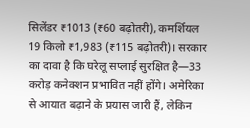सिलेंडर ₹1013 (₹60 बढ़ोतरी), कमर्शियल 19 किलो ₹1,983 (₹115 बढ़ोतरी)। सरकार का दावा है कि घरेलू सप्लाई सुरक्षित है—33 करोड़ कनेक्शन प्रभावित नहीं होंगे। अमेरिका से आयात बढ़ाने के प्रयास जारी हैं, लेकिन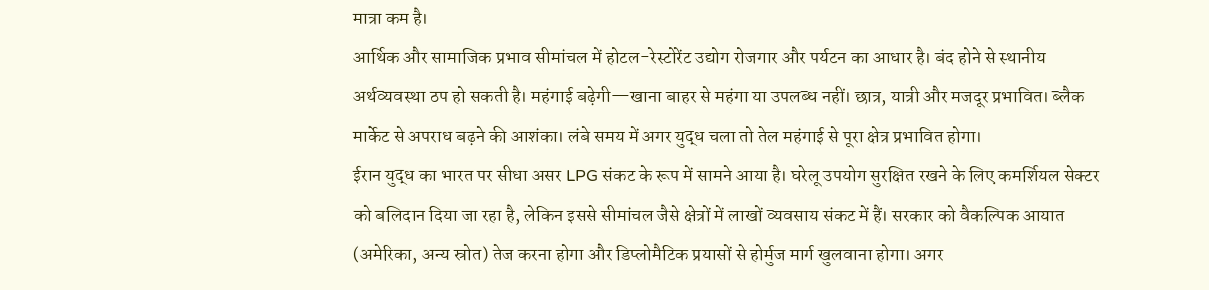मात्रा कम है।
आर्थिक और सामाजिक प्रभाव सीमांचल में होटल-रेस्टोरेंट उद्योग रोजगार और पर्यटन का आधार है। बंद होने से स्थानीय अर्थव्यवस्था ठप हो सकती है। महंगाई बढ़ेगी—खाना बाहर से महंगा या उपलब्ध नहीं। छात्र, यात्री और मजदूर प्रभावित। ब्लैक मार्केट से अपराध बढ़ने की आशंका। लंबे समय में अगर युद्ध चला तो तेल महंगाई से पूरा क्षेत्र प्रभावित होगा।
ईरान युद्ध का भारत पर सीधा असर LPG संकट के रूप में सामने आया है। घरेलू उपयोग सुरक्षित रखने के लिए कमर्शियल सेक्टर को बलिदान दिया जा रहा है, लेकिन इससे सीमांचल जैसे क्षेत्रों में लाखों व्यवसाय संकट में हैं। सरकार को वैकल्पिक आयात (अमेरिका, अन्य स्रोत) तेज करना होगा और डिप्लोमैटिक प्रयासों से होर्मुज मार्ग खुलवाना होगा। अगर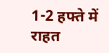1-2 हफ्ते में राहत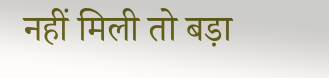नहीं मिली तो बड़ा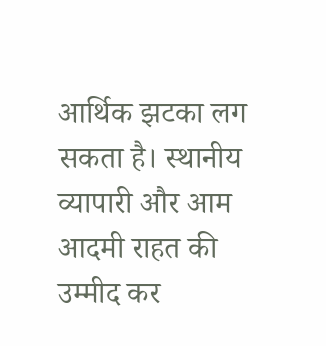आर्थिक झटका लग सकता है। स्थानीय व्यापारी और आम आदमी राहत की उम्मीद कर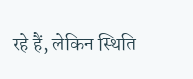रहे हैं, लेकिन स्थिति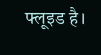फ्लूइड है।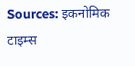Sources: इकनोमिक टाइम्स